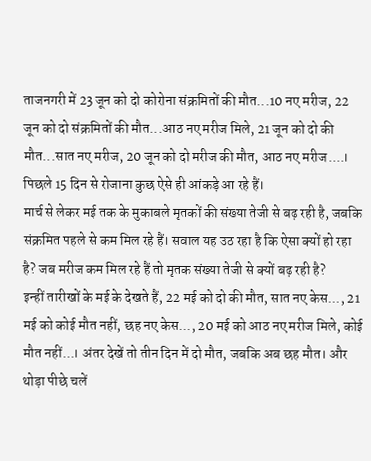ताजनगरी में 23 जून को दो कोरोना संक्रमितों की मौत...10 नए मरीज, 22 जून को दो संक्रमितों की मौत...आठ नए मरीज मिले, 21 जून को दो की मौत...सात नए मरीज, 20 जून को दो मरीज की मौत, आठ नए मरीज....। पिछले 15 दिन से रोजाना कुछ ऐसे ही आंकड़े आ रहे हैं।
मार्च से लेकर मई तक के मुकाबले मृतकों की संख्या तेजी से बढ़ रही है, जबकि संक्रमित पहले से कम मिल रहे हैं। सवाल यह उठ रहा है कि ऐसा क्यों हो रहा है? जब मरीज कम मिल रहे हैं तो मृतक संख्या तेजी से क्यों बढ़ रही है?
इन्हीं तारीखों के मई के देखते हैं, 22 मई को दो की मौत, सात नए केस..., 21 मई को कोई मौत नहीं, छह नए केस..., 20 मई को आठ नए मरीज मिले, कोई मौत नहीं...। अंतर देखें तो तीन दिन में दो मौत, जबकि अब छह मौत। और थोड़ा पीछे चलें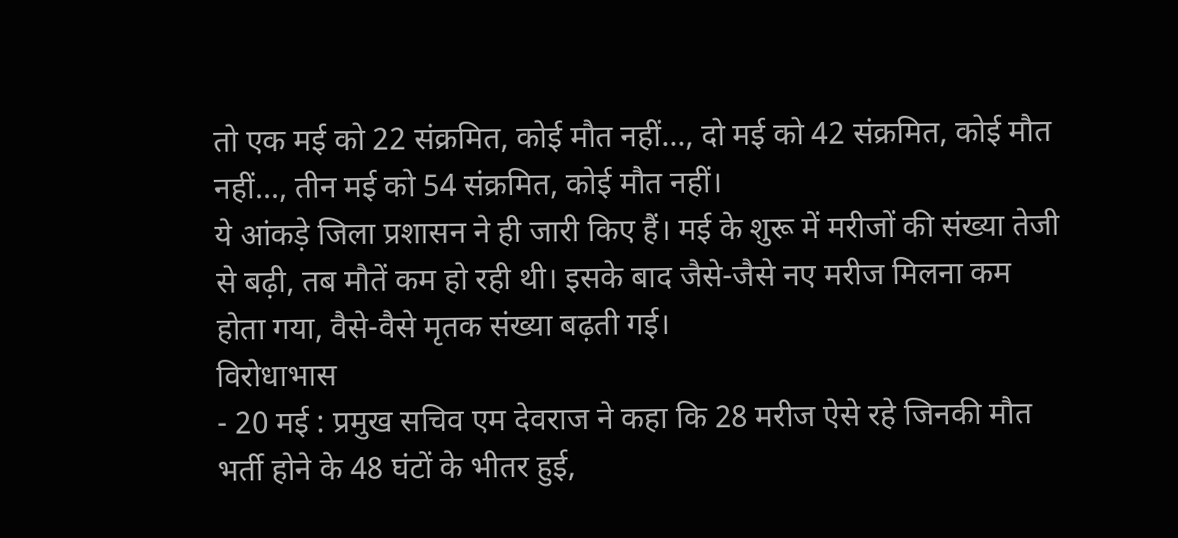तो एक मई को 22 संक्रमित, कोई मौत नहीं..., दो मई को 42 संक्रमित, कोई मौत नहीं..., तीन मई को 54 संक्रमित, कोई मौत नहीं।
ये आंकड़े जिला प्रशासन ने ही जारी किए हैं। मई के शुरू में मरीजों की संख्या तेजी से बढ़ी, तब मौतें कम हो रही थी। इसके बाद जैसे-जैसे नए मरीज मिलना कम होता गया, वैसे-वैसे मृतक संख्या बढ़ती गई।
विरोधाभास
- 20 मई : प्रमुख सचिव एम देवराज ने कहा कि 28 मरीज ऐसे रहे जिनकी मौत भर्ती होने के 48 घंटों के भीतर हुई,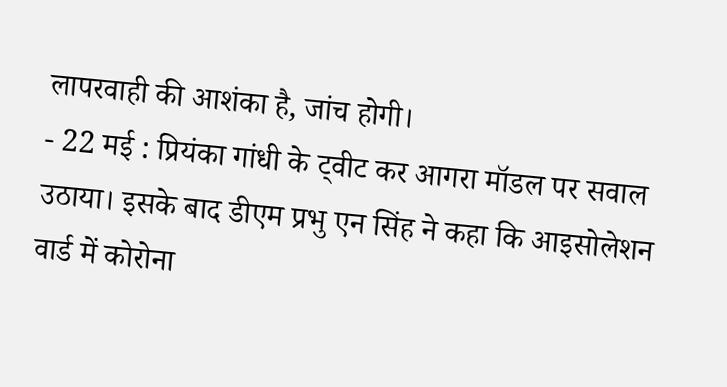लापरवाही की आशंका है, जांच होगी।
- 22 मई : प्रियंका गांधी के ट्वीट कर आगरा मॉडल पर सवाल उठाया। इसके बाद डीएम प्रभु एन सिंह ने कहा कि आइसोलेशन वार्ड में कोरोना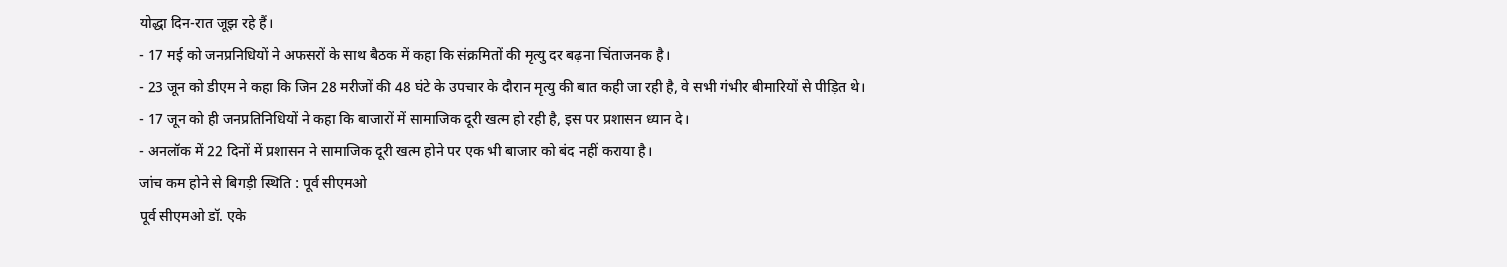योद्धा दिन-रात जूझ रहे हैं।
- 17 मई को जनप्रनिधियों ने अफसरों के साथ बैठक में कहा कि संक्रमितों की मृत्यु दर बढ़ना चिंताजनक है।
- 23 जून को डीएम ने कहा कि जिन 28 मरीजों की 48 घंटे के उपचार के दौरान मृत्यु की बात कही जा रही है, वे सभी गंभीर बीमारियों से पीड़ित थे।
- 17 जून को ही जनप्रतिनिधियों ने कहा कि बाजारों में सामाजिक दूरी खत्म हो रही है, इस पर प्रशासन ध्यान दे।
- अनलॉक में 22 दिनों में प्रशासन ने सामाजिक दूरी खत्म होने पर एक भी बाजार को बंद नहीं कराया है।
जांच कम होने से बिगड़ी स्थिति : पूर्व सीएमओ
पूर्व सीएमओ डॉ. एके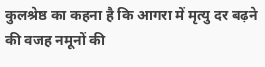कुलश्रेष्ठ का कहना है कि आगरा में मृत्यु दर बढ़ने की वजह नमूनों की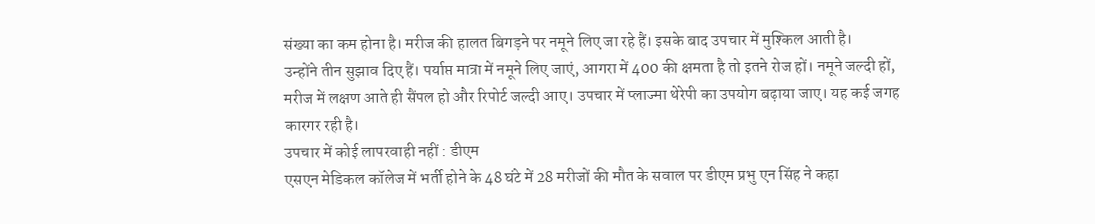संख्या का कम होना है। मरीज की हालत बिगड़ने पर नमूने लिए जा रहे हैं। इसके बाद उपचार में मुश्किल आती है।
उन्होंने तीन सुझाव दिए हैं। पर्याप्त मात्रा में नमूने लिए जाएं, आगरा में 400 की क्षमता है तो इतने रोज हों। नमूने जल्दी हों, मरीज में लक्षण आते ही सैंपल हो और रिपोर्ट जल्दी आए। उपचार में प्लाज्मा थेरेपी का उपयोग बढ़ाया जाए। यह कई जगह कारगर रही है।
उपचार में कोई लापरवाही नहीं : डीएम
एसएन मेडिकल कॉलेज में भर्ती होने के 48 घंटे में 28 मरीजों की मौत के सवाल पर डीएम प्रभु एन सिंह ने कहा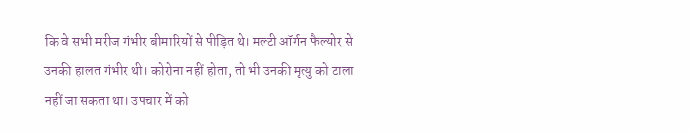कि वे सभी मरीज गंभीर बीमारियों से पीड़ित थे। मल्टी ऑर्गन फैल्योर से उनकी हालत गंभीर थी। कोरोना नहीं होता, तो भी उनकी मृत्यु को टाला नहीं जा सकता था। उपचार में को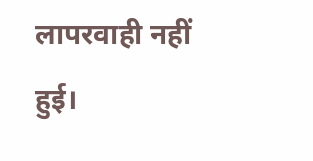लापरवाही नहीं हुई।